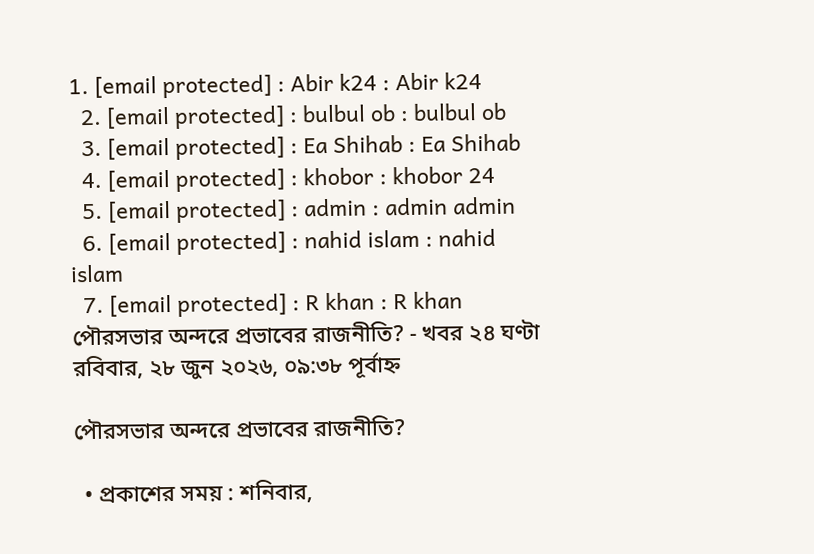1. [email protected] : Abir k24 : Abir k24
  2. [email protected] : bulbul ob : bulbul ob
  3. [email protected] : Ea Shihab : Ea Shihab
  4. [email protected] : khobor : khobor 24
  5. [email protected] : admin : admin admin
  6. [email protected] : nahid islam : nahid islam
  7. [email protected] : R khan : R khan
পৌরসভার অন্দরে প্রভাবের রাজনীতি? - খবর ২৪ ঘণ্টা
রবিবার, ২৮ জুন ২০২৬, ০৯:৩৮ পূর্বাহ্ন

পৌরসভার অন্দরে প্রভাবের রাজনীতি?

  • প্রকাশের সময় : শনিবার,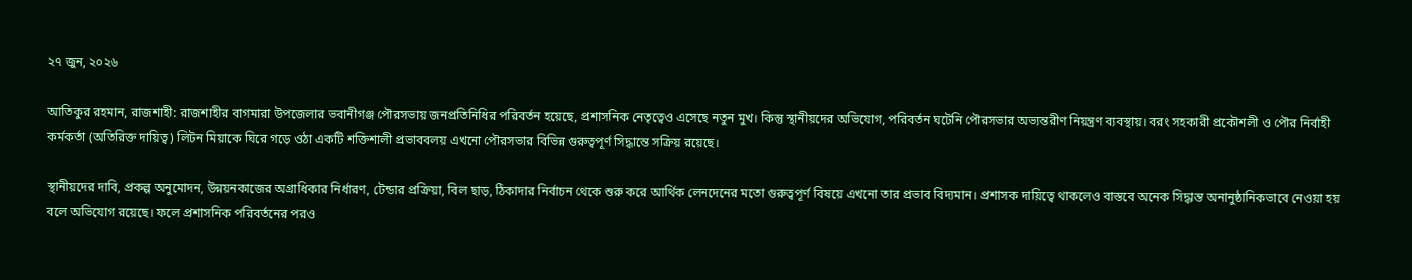২৭ জুন, ২০২৬

আতিকুর রহমান, রাজশাহী: রাজশাহীর বাগমারা উপজেলার ভবানীগঞ্জ পৌরসভায় জনপ্রতিনিধির পরিবর্তন হয়েছে, প্রশাসনিক নেতৃত্বেও এসেছে নতুন মুখ। কিন্তু স্থানীয়দের অভিযোগ, পরিবর্তন ঘটেনি পৌরসভার অভ্যন্তরীণ নিয়ন্ত্রণ ব্যবস্থায়। বরং সহকারী প্রকৌশলী ও পৌর নির্বাহী কর্মকর্তা (অতিরিক্ত দায়িত্ব) লিটন মিয়াকে ঘিরে গড়ে ওঠা একটি শক্তিশালী প্রভাববলয় এখনো পৌরসভার বিভিন্ন গুরুত্বপূর্ণ সিদ্ধান্তে সক্রিয় রয়েছে।

স্থানীয়দের দাবি, প্রকল্প অনুমোদন, উন্নয়নকাজের অগ্রাধিকার নির্ধারণ, টেন্ডার প্রক্রিয়া, বিল ছাড়, ঠিকাদার নির্বাচন থেকে শুরু করে আর্থিক লেনদেনের মতো গুরুত্বপূর্ণ বিষয়ে এখনো তার প্রভাব বিদ্যমান। প্রশাসক দায়িত্বে থাকলেও বাস্তবে অনেক সিদ্ধান্ত অনানুষ্ঠানিকভাবে নেওয়া হয় বলে অভিযোগ রয়েছে। ফলে প্রশাসনিক পরিবর্তনের পরও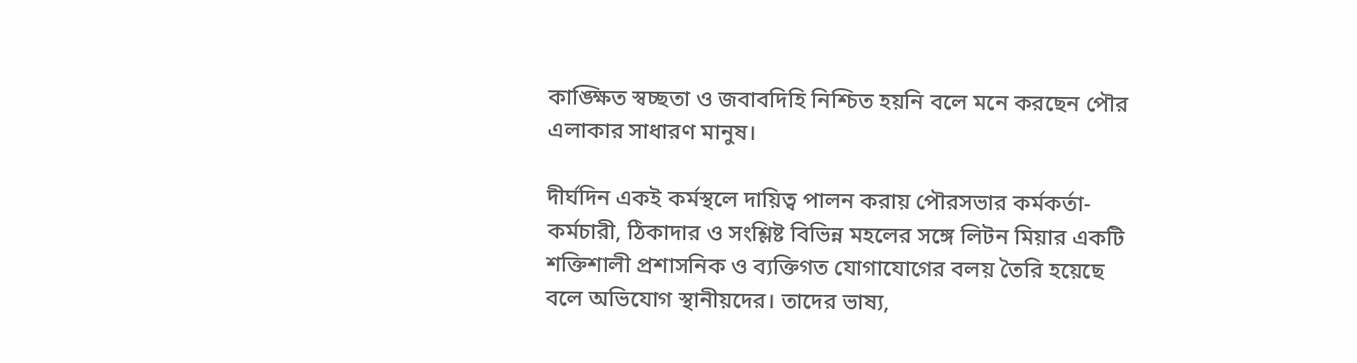কাঙ্ক্ষিত স্বচ্ছতা ও জবাবদিহি নিশ্চিত হয়নি বলে মনে করছেন পৌর এলাকার সাধারণ মানুষ।

দীর্ঘদিন একই কর্মস্থলে দায়িত্ব পালন করায় পৌরসভার কর্মকর্তা-কর্মচারী, ঠিকাদার ও সংশ্লিষ্ট বিভিন্ন মহলের সঙ্গে লিটন মিয়ার একটি শক্তিশালী প্রশাসনিক ও ব্যক্তিগত যোগাযোগের বলয় তৈরি হয়েছে বলে অভিযোগ স্থানীয়দের। তাদের ভাষ্য,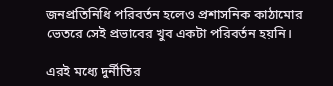জনপ্রতিনিধি পরিবর্তন হলেও প্রশাসনিক কাঠামোর ভেতরে সেই প্রভাবের খুব একটা পরিবর্তন হয়নি।

এরই মধ্যে দুর্নীতির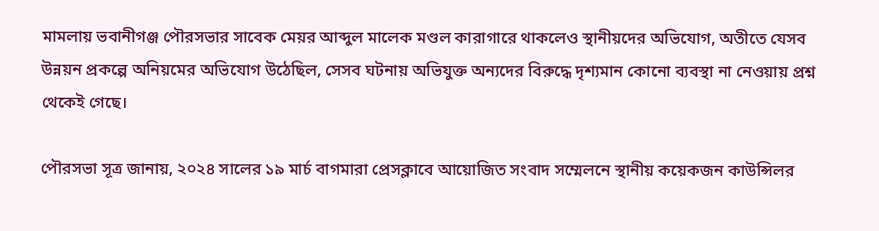মামলায় ভবানীগঞ্জ পৌরসভার সাবেক মেয়র আব্দুল মালেক মণ্ডল কারাগারে থাকলেও স্থানীয়দের অভিযোগ, অতীতে যেসব উন্নয়ন প্রকল্পে অনিয়মের অভিযোগ উঠেছিল, সেসব ঘটনায় অভিযুক্ত অন্যদের বিরুদ্ধে দৃশ্যমান কোনো ব্যবস্থা না নেওয়ায় প্রশ্ন থেকেই গেছে।

পৌরসভা সূত্র জানায়, ২০২৪ সালের ১৯ মার্চ বাগমারা প্রেসক্লাবে আয়োজিত সংবাদ সম্মেলনে স্থানীয় কয়েকজন কাউন্সিলর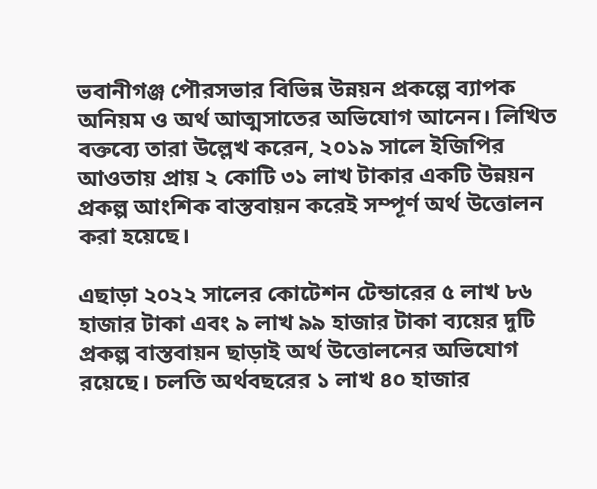ভবানীগঞ্জ পৌরসভার বিভিন্ন উন্নয়ন প্রকল্পে ব্যাপক অনিয়ম ও অর্থ আত্মসাতের অভিযোগ আনেন। লিখিত বক্তব্যে তারা উল্লেখ করেন, ২০১৯ সালে ইজিপির আওতায় প্রায় ২ কোটি ৩১ লাখ টাকার একটি উন্নয়ন প্রকল্প আংশিক বাস্তবায়ন করেই সম্পূর্ণ অর্থ উত্তোলন করা হয়েছে।

এছাড়া ২০২২ সালের কোটেশন টেন্ডারের ৫ লাখ ৮৬ হাজার টাকা এবং ৯ লাখ ৯৯ হাজার টাকা ব্যয়ের দুটি প্রকল্প বাস্তবায়ন ছাড়াই অর্থ উত্তোলনের অভিযোগ রয়েছে। চলতি অর্থবছরের ১ লাখ ৪০ হাজার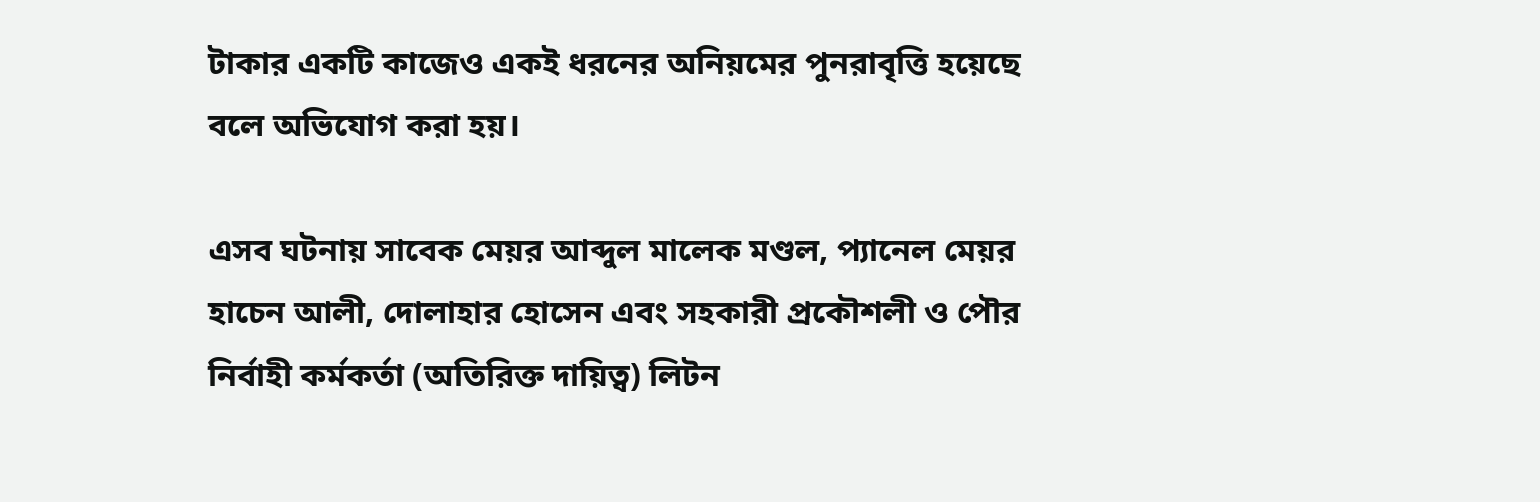টাকার একটি কাজেও একই ধরনের অনিয়মের পুনরাবৃত্তি হয়েছে বলে অভিযোগ করা হয়।

এসব ঘটনায় সাবেক মেয়র আব্দুল মালেক মণ্ডল, প্যানেল মেয়র হাচেন আলী, দোলাহার হোসেন এবং সহকারী প্রকৌশলী ও পৌর নির্বাহী কর্মকর্তা (অতিরিক্ত দায়িত্ব) লিটন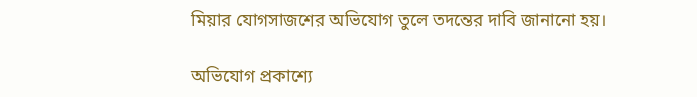মিয়ার যোগসাজশের অভিযোগ তুলে তদন্তের দাবি জানানো হয়।

অভিযোগ প্রকাশ্যে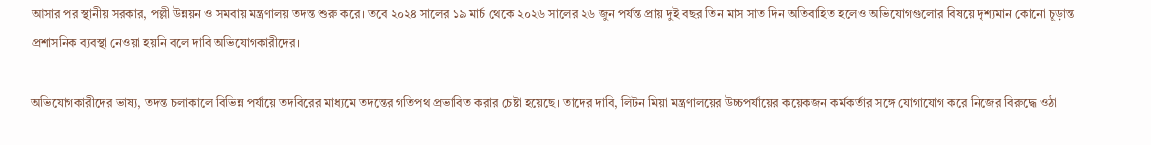আসার পর স্থানীয় সরকার, পল্লী উন্নয়ন ও সমবায় মন্ত্রণালয় তদন্ত শুরু করে। তবে ২০২৪ সালের ১৯ মার্চ থেকে ২০২৬ সালের ২৬ জুন পর্যন্ত প্রায় দুই বছর তিন মাস সাত দিন অতিবাহিত হলেও অভিযোগগুলোর বিষয়ে দৃশ্যমান কোনো চূড়ান্ত প্রশাসনিক ব্যবস্থা নেওয়া হয়নি বলে দাবি অভিযোগকারীদের।

অভিযোগকারীদের ভাষ্য, তদন্ত চলাকালে বিভিন্ন পর্যায়ে তদবিরের মাধ্যমে তদন্তের গতিপথ প্রভাবিত করার চেষ্টা হয়েছে। তাদের দাবি, লিটন মিয়া মন্ত্রণালয়ের উচ্চপর্যায়ের কয়েকজন কর্মকর্তার সঙ্গে যোগাযোগ করে নিজের বিরুদ্ধে ওঠা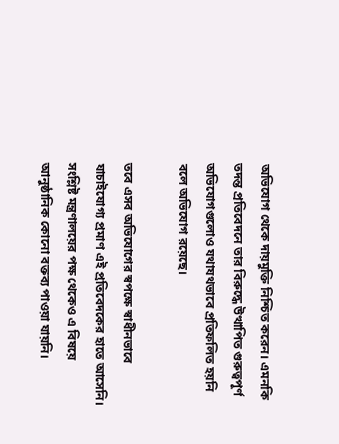অভিযোগ থেকে দায়মুক্তি নিশ্চিত করেন। এমনকি তদন্ত প্রতিবেদনে তার বিরুদ্ধে উত্থাপিত গুরুত্বপূর্ণ অভিযোগগুলোও যথাযথভাবে প্রতিফলিত হয়নি বলে অভিযোগ রয়েছে।

তবে এসব অভিযোগের স্বপক্ষে স্বাধীনভাবে যাচাইযোগ্য প্রমাণ এই প্রতিবেদকের হাতে আসেনি। সংশ্লিষ্ট মন্ত্রণালয়ের পক্ষ থেকেও এ বিষয়ে আনুষ্ঠানিক কোনো বক্তব্য পাওয়া যায়নি।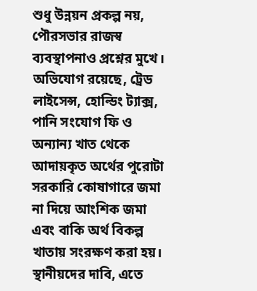শুধু উন্নয়ন প্রকল্প নয়, পৌরসভার রাজস্ব ব্যবস্থাপনাও প্রশ্নের মুখে। অভিযোগ রয়েছে, ট্রেড লাইসেন্স, হোল্ডিং ট্যাক্স, পানি সংযোগ ফি ও অন্যান্য খাত থেকে আদায়কৃত অর্থের পুরোটা সরকারি কোষাগারে জমা না দিয়ে আংশিক জমা এবং বাকি অর্থ বিকল্প খাতায় সংরক্ষণ করা হয়। স্থানীয়দের দাবি, এতে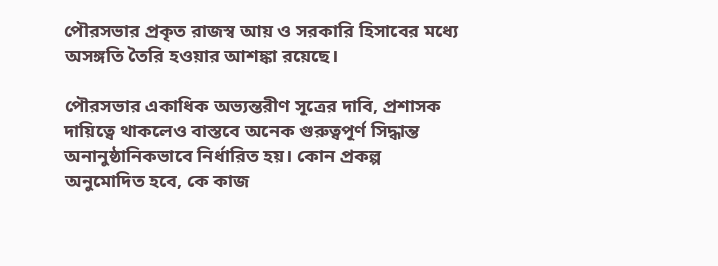পৌরসভার প্রকৃত রাজস্ব আয় ও সরকারি হিসাবের মধ্যে অসঙ্গতি তৈরি হওয়ার আশঙ্কা রয়েছে।

পৌরসভার একাধিক অভ্যন্তরীণ সূত্রের দাবি, প্রশাসক দায়িত্বে থাকলেও বাস্তবে অনেক গুরুত্বপূর্ণ সিদ্ধান্ত অনানুষ্ঠানিকভাবে নির্ধারিত হয়। কোন প্রকল্প অনুমোদিত হবে, কে কাজ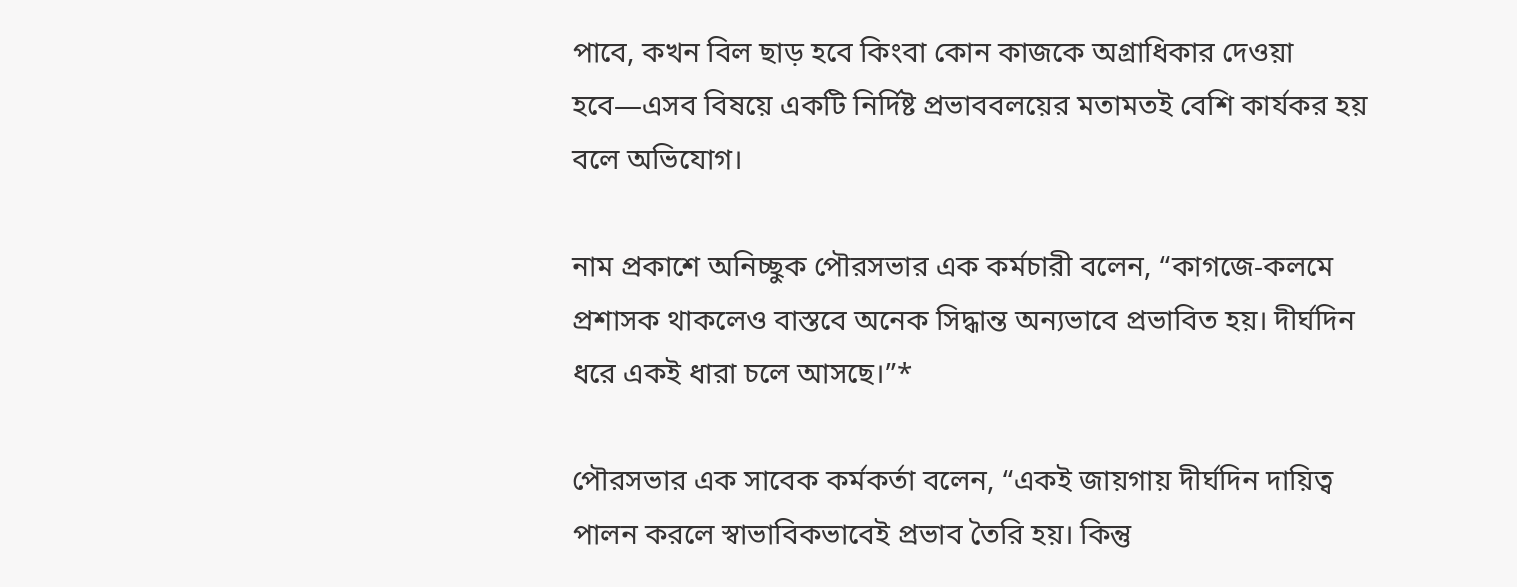পাবে, কখন বিল ছাড় হবে কিংবা কোন কাজকে অগ্রাধিকার দেওয়া হবে—এসব বিষয়ে একটি নির্দিষ্ট প্রভাববলয়ের মতামতই বেশি কার্যকর হয় বলে অভিযোগ।

নাম প্রকাশে অনিচ্ছুক পৌরসভার এক কর্মচারী বলেন, “কাগজে-কলমে প্রশাসক থাকলেও বাস্তবে অনেক সিদ্ধান্ত অন্যভাবে প্রভাবিত হয়। দীর্ঘদিন ধরে একই ধারা চলে আসছে।”*

পৌরসভার এক সাবেক কর্মকর্তা বলেন, “একই জায়গায় দীর্ঘদিন দায়িত্ব পালন করলে স্বাভাবিকভাবেই প্রভাব তৈরি হয়। কিন্তু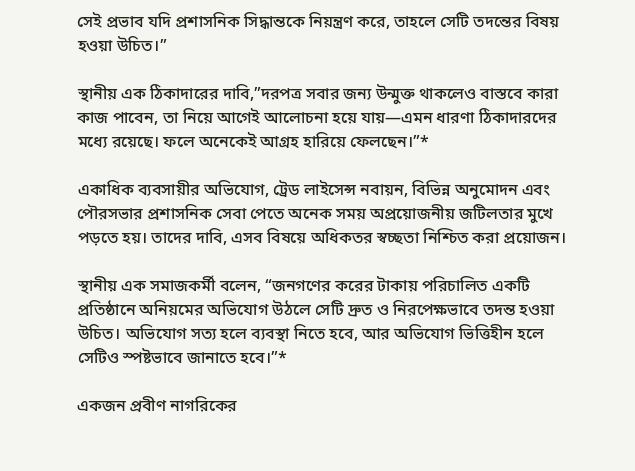সেই প্রভাব যদি প্রশাসনিক সিদ্ধান্তকে নিয়ন্ত্রণ করে, তাহলে সেটি তদন্তের বিষয় হওয়া উচিত।”

স্থানীয় এক ঠিকাদারের দাবি,”দরপত্র সবার জন্য উন্মুক্ত থাকলেও বাস্তবে কারা কাজ পাবেন, তা নিয়ে আগেই আলোচনা হয়ে যায়—এমন ধারণা ঠিকাদারদের মধ্যে রয়েছে। ফলে অনেকেই আগ্রহ হারিয়ে ফেলছেন।”*

একাধিক ব্যবসায়ীর অভিযোগ, ট্রেড লাইসেন্স নবায়ন, বিভিন্ন অনুমোদন এবং পৌরসভার প্রশাসনিক সেবা পেতে অনেক সময় অপ্রয়োজনীয় জটিলতার মুখে পড়তে হয়। তাদের দাবি, এসব বিষয়ে অধিকতর স্বচ্ছতা নিশ্চিত করা প্রয়োজন।

স্থানীয় এক সমাজকর্মী বলেন, “জনগণের করের টাকায় পরিচালিত একটি প্রতিষ্ঠানে অনিয়মের অভিযোগ উঠলে সেটি দ্রুত ও নিরপেক্ষভাবে তদন্ত হওয়া উচিত। অভিযোগ সত্য হলে ব্যবস্থা নিতে হবে, আর অভিযোগ ভিত্তিহীন হলে সেটিও স্পষ্টভাবে জানাতে হবে।”*

একজন প্রবীণ নাগরিকের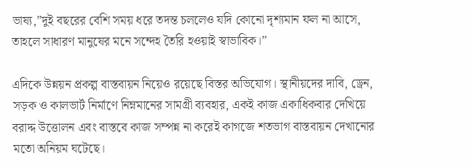ভাষ্য,”দুই বছরের বেশি সময় ধরে তদন্ত চললেও যদি কোনো দৃশ্যমান ফল না আসে, তাহলে সাধারণ মানুষের মনে সন্দেহ তৈরি হওয়াই স্বাভাবিক।”

এদিকে উন্নয়ন প্রকল্প বাস্তবায়ন নিয়েও রয়েছে বিস্তর অভিযোগ। স্থানীয়দের দাবি, ড্রেন, সড়ক ও কালভার্ট নির্মাণে নিম্নমানের সামগ্রী ব্যবহার, একই কাজ একাধিকবার দেখিয়ে বরাদ্দ উত্তোলন এবং বাস্তবে কাজ সম্পন্ন না করেই কাগজে শতভাগ বাস্তবায়ন দেখানোর মতো অনিয়ম ঘটেছে।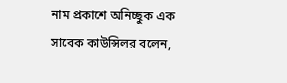নাম প্রকাশে অনিচ্ছুক এক সাবেক কাউন্সিলর বলেন,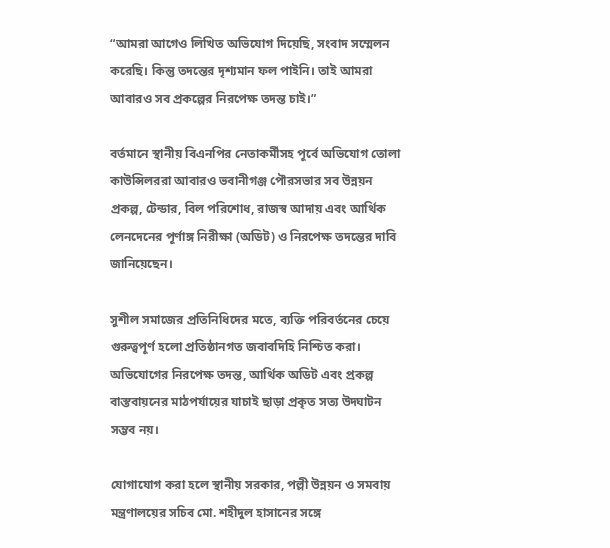“আমরা আগেও লিখিত অভিযোগ দিয়েছি, সংবাদ সম্মেলন করেছি। কিন্তু তদন্তের দৃশ্যমান ফল পাইনি। তাই আমরা আবারও সব প্রকল্পের নিরপেক্ষ তদন্ত চাই।”

বর্তমানে স্থানীয় বিএনপির নেতাকর্মীসহ পূর্বে অভিযোগ তোলা কাউন্সিলররা আবারও ভবানীগঞ্জ পৌরসভার সব উন্নয়ন প্রকল্প, টেন্ডার, বিল পরিশোধ, রাজস্ব আদায় এবং আর্থিক লেনদেনের পূর্ণাঙ্গ নিরীক্ষা (অডিট) ও নিরপেক্ষ তদন্তের দাবি জানিয়েছেন।

সুশীল সমাজের প্রতিনিধিদের মতে, ব্যক্তি পরিবর্তনের চেয়ে গুরুত্বপূর্ণ হলো প্রতিষ্ঠানগত জবাবদিহি নিশ্চিত করা। অভিযোগের নিরপেক্ষ তদন্ত, আর্থিক অডিট এবং প্রকল্প বাস্তবায়নের মাঠপর্যায়ের যাচাই ছাড়া প্রকৃত সত্য উদ্ঘাটন সম্ভব নয়।

যোগাযোগ করা হলে স্থানীয় সরকার, পল্লী উন্নয়ন ও সমবায় মন্ত্রণালয়ের সচিব মো. শহীদুল হাসানের সঙ্গে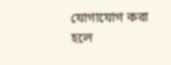যোগাযোগ করা হলে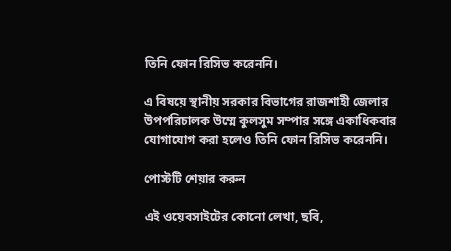তিনি ফোন রিসিভ করেননি।

এ বিষয়ে স্থানীয় সরকার বিভাগের রাজশাহী জেলার উপপরিচালক উম্মে কুলসুম সম্পার সঙ্গে একাধিকবার যোগাযোগ করা হলেও তিনি ফোন রিসিভ করেননি।

পোস্টটি শেয়ার করুন

এই ওয়েবসাইটের কোনো লেখা, ছবি,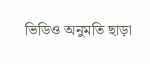ভিডিও অনুমতি ছাড়া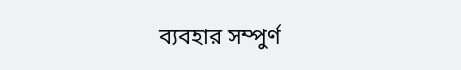ব্যবহার সম্পুর্ণ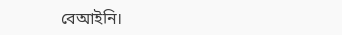বেআইনি।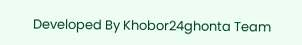Developed By Khobor24ghonta Team